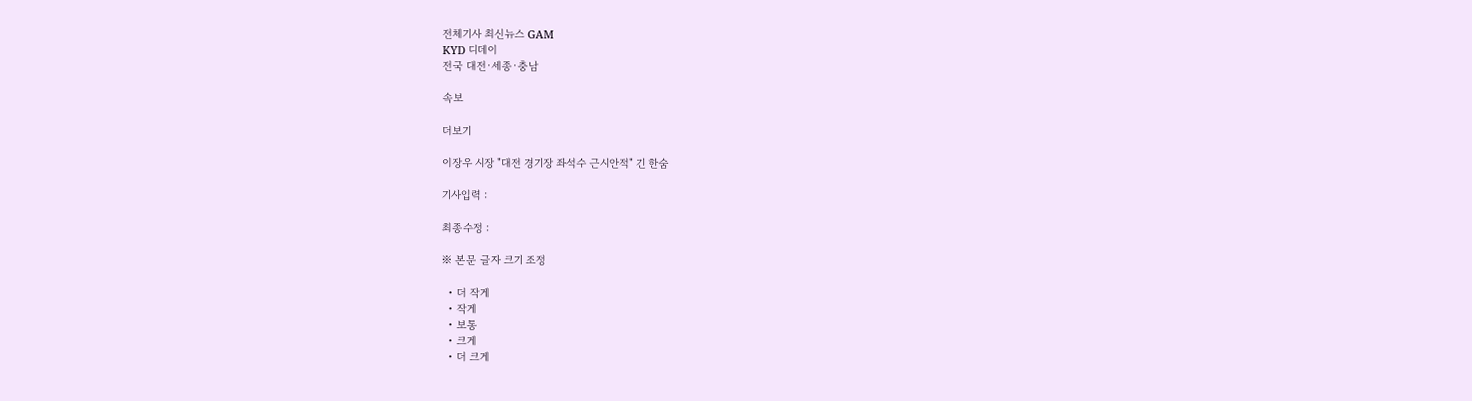전체기사 최신뉴스 GAM
KYD 디데이
전국 대전·세종·충남

속보

더보기

이장우 시장 "대전 경기장 좌석수 근시안적" 긴 한숨

기사입력 :

최종수정 :

※ 본문 글자 크기 조정

  • 더 작게
  • 작게
  • 보통
  • 크게
  • 더 크게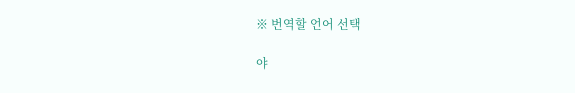※ 번역할 언어 선택

야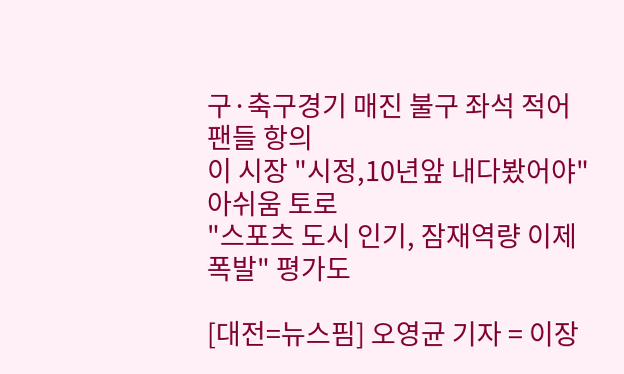구·축구경기 매진 불구 좌석 적어 팬들 항의
이 시장 "시정,10년앞 내다봤어야" 아쉬움 토로
"스포츠 도시 인기, 잠재역량 이제 폭발" 평가도

[대전=뉴스핌] 오영균 기자 = 이장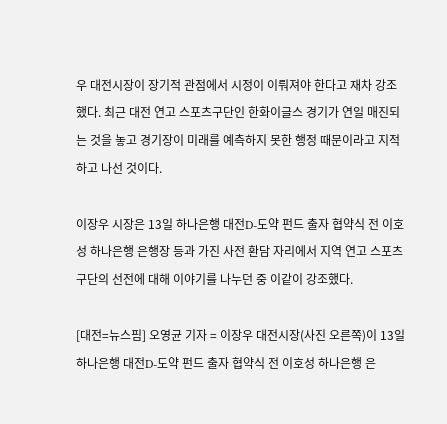우 대전시장이 장기적 관점에서 시정이 이뤄져야 한다고 재차 강조했다. 최근 대전 연고 스포츠구단인 한화이글스 경기가 연일 매진되는 것을 놓고 경기장이 미래를 예측하지 못한 행정 때문이라고 지적하고 나선 것이다.

이장우 시장은 13일 하나은행 대전D-도약 펀드 출자 협약식 전 이호성 하나은행 은행장 등과 가진 사전 환담 자리에서 지역 연고 스포츠 구단의 선전에 대해 이야기를 나누던 중 이같이 강조했다.

[대전=뉴스핌] 오영균 기자 = 이장우 대전시장(사진 오른쪽)이 13일 하나은행 대전D-도약 펀드 출자 협약식 전 이호성 하나은행 은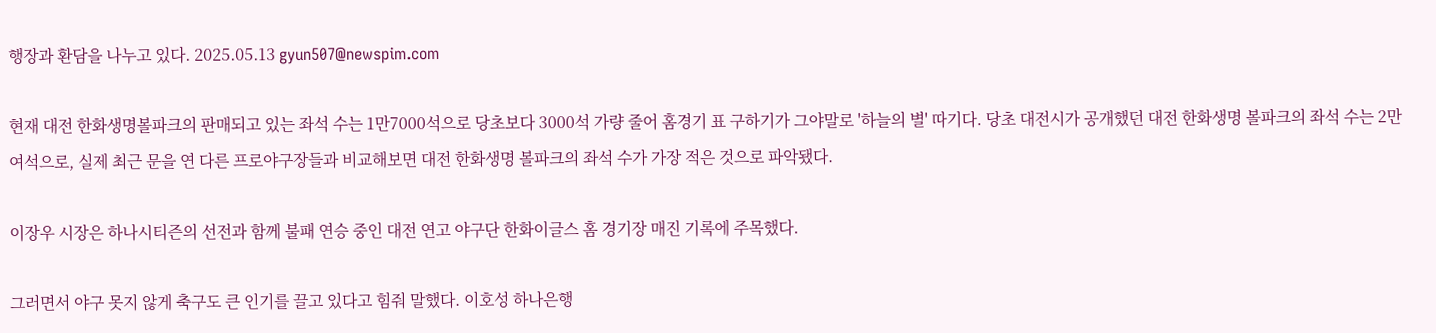행장과 환담을 나누고 있다. 2025.05.13 gyun507@newspim.com

현재 대전 한화생명볼파크의 판매되고 있는 좌석 수는 1만7000석으로 당초보다 3000석 가량 줄어 홈경기 표 구하기가 그야말로 '하늘의 별' 따기다. 당초 대전시가 공개했던 대전 한화생명 볼파크의 좌석 수는 2만 여석으로, 실제 최근 문을 연 다른 프로야구장들과 비교해보면 대전 한화생명 볼파크의 좌석 수가 가장 적은 것으로 파악됐다.

이장우 시장은 하나시티즌의 선전과 함께 불패 연승 중인 대전 연고 야구단 한화이글스 홈 경기장 매진 기록에 주목했다.

그러면서 야구 못지 않게 축구도 큰 인기를 끌고 있다고 힘줘 말했다. 이호성 하나은행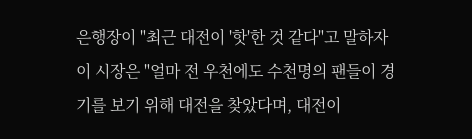은행장이 "최근 대전이 '핫'한 것 같다"고 말하자 이 시장은 "얼마 전 우천에도 수천명의 팬들이 경기를 보기 위해 대전을 찾았다며, 대전이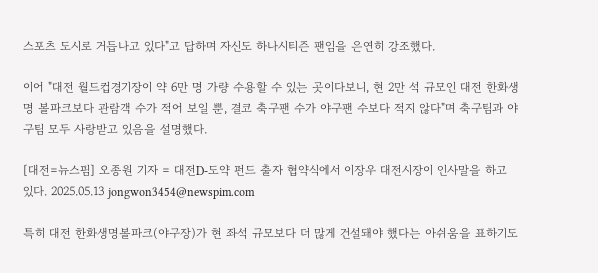스포츠 도시로 거듭나고 있다"고 답하며 자신도 하나시티즌 팬임을 은연히 강조했다.

이어 "대전 월드컵경기장이 약 6만 명 가량 수용할 수 있는 곳이다보니, 현 2만 석 규모인 대전 한화생명 볼파크보다 관람객 수가 적어 보일 뿐, 결코 축구팬 수가 야구팬 수보다 적지 않다"며 축구팀과 야구팀 모두 사랑받고 있음을 설명했다.

[대전=뉴스핌] 오종원 기자 = 대전D-도약 펀드 출자 협약식에서 이장우 대전시장이 인사말을 하고 있다. 2025.05.13 jongwon3454@newspim.com

특히 대전 한화생명볼파크(야구장)가 현 좌석 규모보다 더 많게 건설돼야 했다는 아쉬움을 표하기도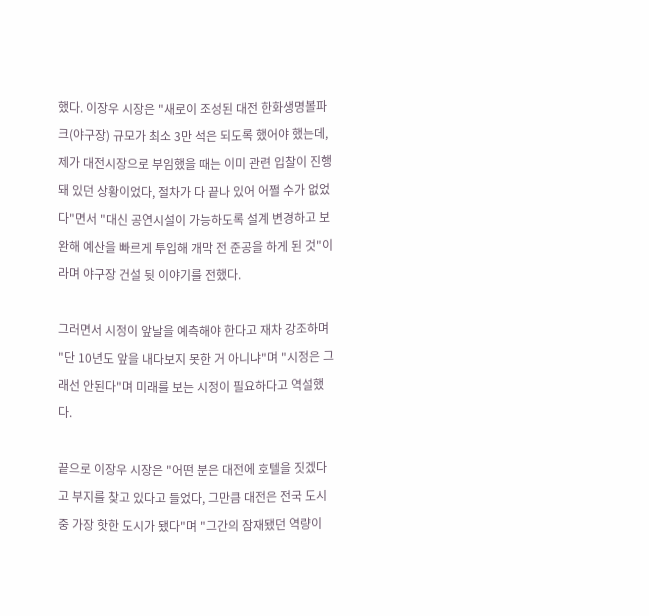했다. 이장우 시장은 "새로이 조성된 대전 한화생명볼파크(야구장) 규모가 최소 3만 석은 되도록 했어야 했는데, 제가 대전시장으로 부임했을 때는 이미 관련 입찰이 진행돼 있던 상황이었다, 절차가 다 끝나 있어 어쩔 수가 없었다"면서 "대신 공연시설이 가능하도록 설계 변경하고 보완해 예산을 빠르게 투입해 개막 전 준공을 하게 된 것"이라며 야구장 건설 뒷 이야기를 전했다.

그러면서 시정이 앞날을 예측해야 한다고 재차 강조하며 "단 10년도 앞을 내다보지 못한 거 아니냐"며 "시정은 그래선 안된다"며 미래를 보는 시정이 필요하다고 역설했다.

끝으로 이장우 시장은 "어떤 분은 대전에 호텔을 짓겠다고 부지를 찾고 있다고 들었다, 그만큼 대전은 전국 도시 중 가장 핫한 도시가 됐다"며 "그간의 잠재됐던 역량이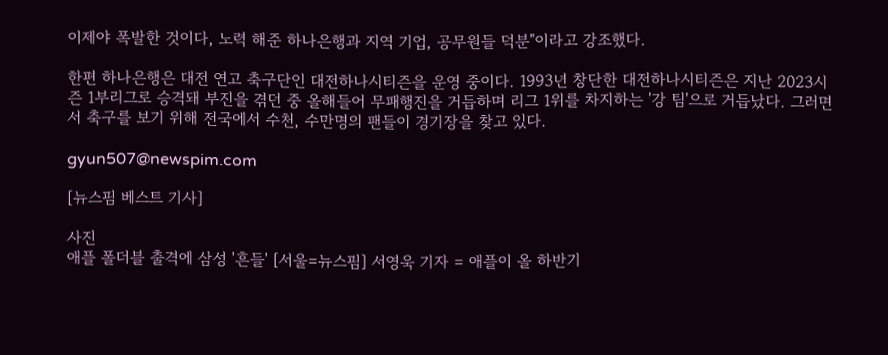이제야 폭발한 것이다, 노력 해준 하나은행과 지역 기업, 공무원들 덕분"이라고 강조했다.

한편 하나은행은 대전 연고 축구단인 대전하나시티즌을 운영 중이다. 1993년 창단한 대전하나시티즌은 지난 2023시즌 1부리그로 승격돼 부진을 겪던 중 올해들어 무패행진을 거듭하며 리그 1위를 차지하는 '강 팀'으로 거듭났다. 그러면서 축구를 보기 위해 전국에서 수천, 수만명의 팬들이 경기장을 찾고 있다.

gyun507@newspim.com

[뉴스핌 베스트 기사]

사진
애플 폴더블 출격에 삼성 '흔들' [서울=뉴스핌] 서영욱 기자 = 애플이 올 하반기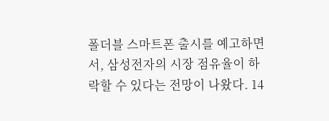폴더블 스마트폰 출시를 예고하면서, 삼성전자의 시장 점유율이 하락할 수 있다는 전망이 나왔다. 14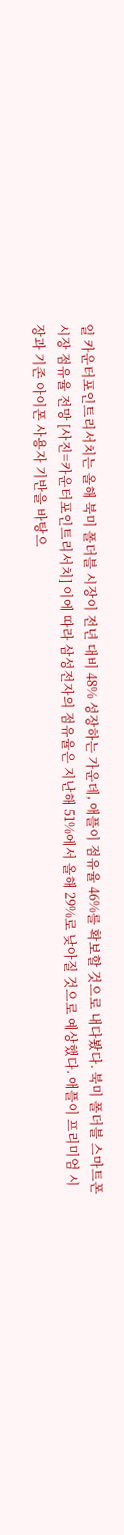일 카운터포인트리서치는 올해 북미 폴더블 시장이 전년 대비 48% 성장하는 가운데, 애플이 점유율 46%를 확보할 것으로 내다봤다. 북미 폴더블 스마트폰 시장 점유율 전망 [사진=카운터포인트리서치] 이에 따라 삼성전자의 점유율은 지난해 51%에서 올해 29%로 낮아질 것으로 예상했다. 애플이 프리미엄 시장과 기존 아이폰 사용자 기반을 바탕으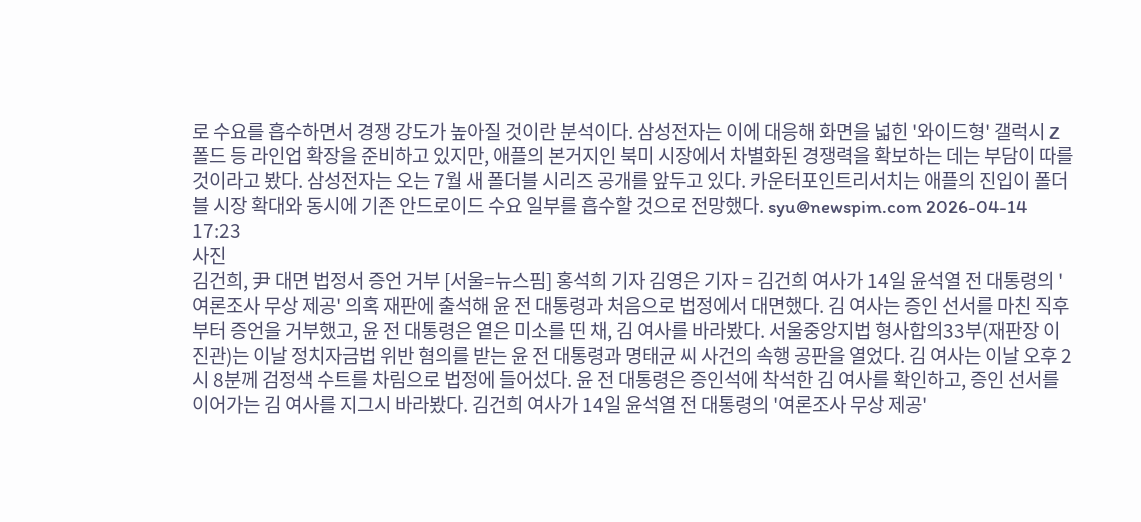로 수요를 흡수하면서 경쟁 강도가 높아질 것이란 분석이다. 삼성전자는 이에 대응해 화면을 넓힌 '와이드형' 갤럭시 Z 폴드 등 라인업 확장을 준비하고 있지만, 애플의 본거지인 북미 시장에서 차별화된 경쟁력을 확보하는 데는 부담이 따를 것이라고 봤다. 삼성전자는 오는 7월 새 폴더블 시리즈 공개를 앞두고 있다. 카운터포인트리서치는 애플의 진입이 폴더블 시장 확대와 동시에 기존 안드로이드 수요 일부를 흡수할 것으로 전망했다. syu@newspim.com 2026-04-14 17:23
사진
김건희, 尹 대면 법정서 증언 거부 [서울=뉴스핌] 홍석희 기자 김영은 기자 = 김건희 여사가 14일 윤석열 전 대통령의 '여론조사 무상 제공' 의혹 재판에 출석해 윤 전 대통령과 처음으로 법정에서 대면했다. 김 여사는 증인 선서를 마친 직후부터 증언을 거부했고, 윤 전 대통령은 옅은 미소를 띤 채, 김 여사를 바라봤다. 서울중앙지법 형사합의33부(재판장 이진관)는 이날 정치자금법 위반 혐의를 받는 윤 전 대통령과 명태균 씨 사건의 속행 공판을 열었다. 김 여사는 이날 오후 2시 8분께 검정색 수트를 차림으로 법정에 들어섰다. 윤 전 대통령은 증인석에 착석한 김 여사를 확인하고, 증인 선서를 이어가는 김 여사를 지그시 바라봤다. 김건희 여사가 14일 윤석열 전 대통령의 '여론조사 무상 제공'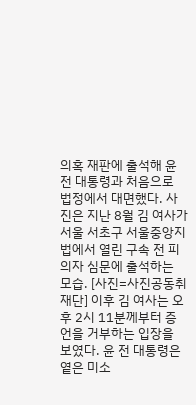의혹 재판에 출석해 윤 전 대통령과 처음으로 법정에서 대면했다. 사진은 지난 8월 김 여사가 서울 서초구 서울중앙지법에서 열린 구속 전 피의자 심문에 출석하는 모습. [사진=사진공동취재단] 이후 김 여사는 오후 2시 11분께부터 증언을 거부하는 입장을 보였다. 윤 전 대통령은 옅은 미소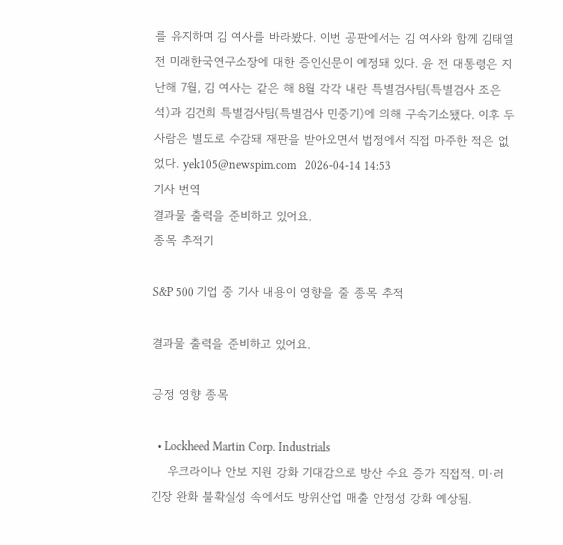를 유지하며 김 여사를 바라봤다. 이번 공판에서는 김 여사와 함께 김태열 전 미래한국연구소장에 대한 증인신문이 예정돼 있다. 윤 전 대통령은 지난해 7월, 김 여사는 같은 해 8월 각각 내란 특별검사팀(특별검사 조은석)과 김건희 특별검사팀(특별검사 민중기)에 의해 구속기소됐다. 이후 두 사람은 별도로 수감돼 재판을 받아오면서 법정에서 직접 마주한 적은 없었다. yek105@newspim.com   2026-04-14 14:53
기사 번역
결과물 출력을 준비하고 있어요.
종목 추적기

S&P 500 기업 중 기사 내용이 영향을 줄 종목 추적

결과물 출력을 준비하고 있어요.

긍정 영향 종목

  • Lockheed Martin Corp. Industrials
    우크라이나 안보 지원 강화 기대감으로 방산 수요 증가 직접적. 미·러 긴장 완화 불확실성 속에서도 방위산업 매출 안정성 강화 예상됨.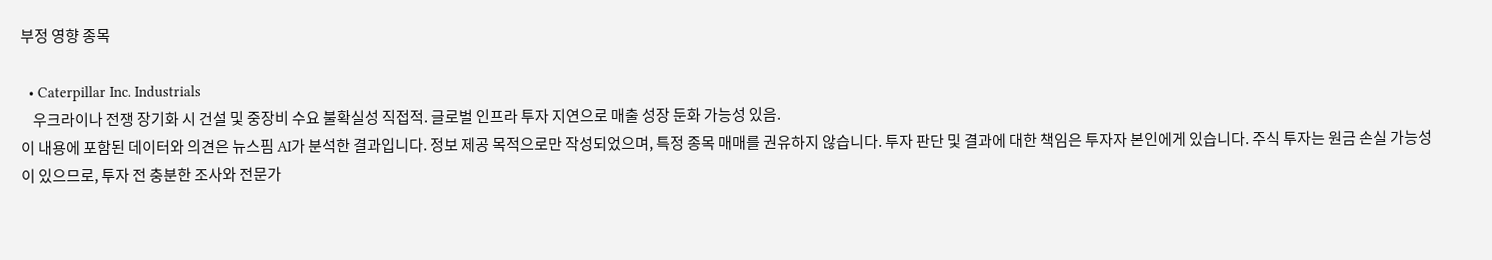부정 영향 종목

  • Caterpillar Inc. Industrials
    우크라이나 전쟁 장기화 시 건설 및 중장비 수요 불확실성 직접적. 글로벌 인프라 투자 지연으로 매출 성장 둔화 가능성 있음.
이 내용에 포함된 데이터와 의견은 뉴스핌 AI가 분석한 결과입니다. 정보 제공 목적으로만 작성되었으며, 특정 종목 매매를 권유하지 않습니다. 투자 판단 및 결과에 대한 책임은 투자자 본인에게 있습니다. 주식 투자는 원금 손실 가능성이 있으므로, 투자 전 충분한 조사와 전문가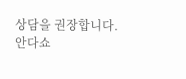상담을 권장합니다.
안다쇼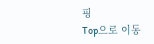핑
Top으로 이동